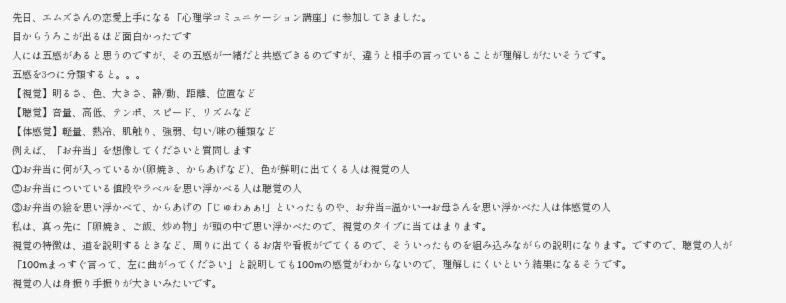先日、エムズさんの恋愛上手になる「心理学コミュニケーション講座」に参加してきました。
目からうろこが出るほど面白かったです
人には五感があると思うのですが、その五感が一緒だと共感できるのですが、違うと相手の言っていることが理解しがたいそうです。
五感を3つに分類すると。。。
【視覚】明るさ、色、大きさ、静/動、距離、位置など
【聴覚】音量、高低、テンポ、スピード、リズムなど
【体感覚】軽量、熱冷、肌触り、強弱、匂い/味の種類など
例えば、「お弁当」を想像してくださいと質問します
①お弁当に何が入っているか(卵焼き、からあげなど)、色が鮮明に出てくる人は視覚の人
②お弁当についている値段やラベルを思い浮かべる人は聴覚の人
③お弁当の絵を思い浮かべて、からあげの「じゅわぁぁ!」といったものや、お弁当=温かい→お母さんを思い浮かべた人は体感覚の人
私は、真っ先に「卵焼き、ご飯、炒め物」が頭の中で思い浮かべたので、視覚のタイプに当てはまります。
視覚の特徴は、道を説明するときなど、周りに出てくるお店や看板がでてくるので、そういったものを組み込みながらの説明になります。ですので、聴覚の人が「100mまっすぐ言って、左に曲がってください」と説明しても100mの感覚がわからないので、理解しにくいという結果になるそうです。
視覚の人は身振り手振りが大きいみたいです。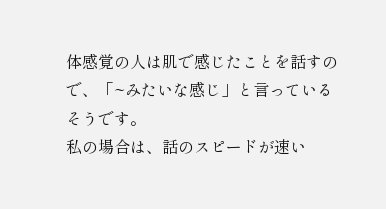体感覚の人は肌で感じたことを話すので、「~みたいな感じ」と言っているそうです。
私の場合は、話のスピードが速い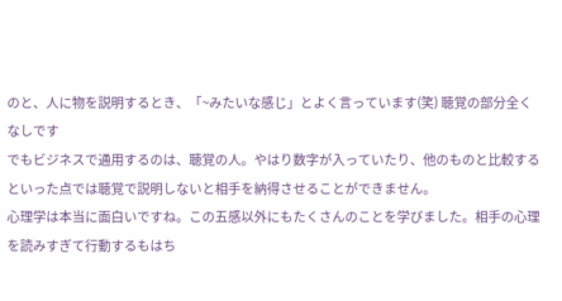のと、人に物を説明するとき、「~みたいな感じ」とよく言っています(笑) 聴覚の部分全くなしです
でもビジネスで通用するのは、聴覚の人。やはり数字が入っていたり、他のものと比較するといった点では聴覚で説明しないと相手を納得させることができません。
心理学は本当に面白いですね。この五感以外にもたくさんのことを学びました。相手の心理を読みすぎて行動するもはち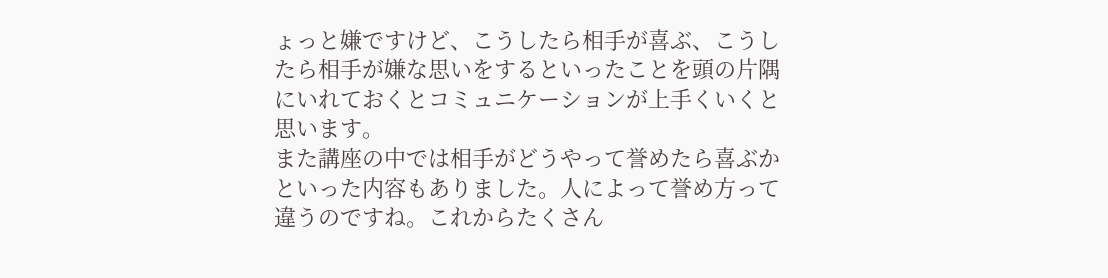ょっと嫌ですけど、こうしたら相手が喜ぶ、こうしたら相手が嫌な思いをするといったことを頭の片隅にいれておくとコミュニケーションが上手くいくと思います。
また講座の中では相手がどうやって誉めたら喜ぶかといった内容もありました。人によって誉め方って違うのですね。これからたくさん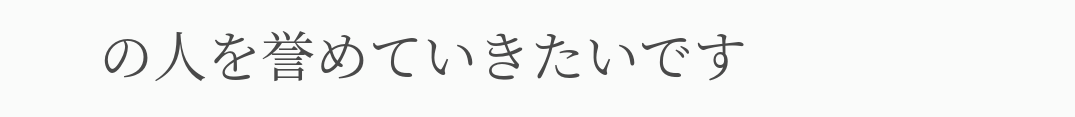の人を誉めていきたいです